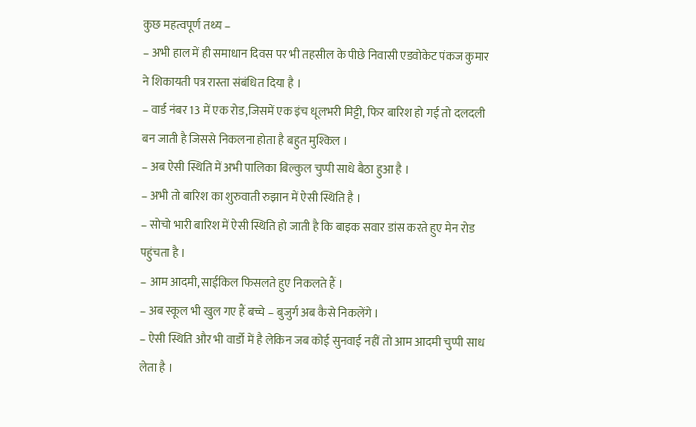कुछ महत्वपूर्ण तथ्य –
– अभी हाल में ही समाधान दिवस पर भी तहसील के पीछे निवासी एडवोकेट पंकज कुमार ने शिकायती पत्र रास्ता संबंधित दिया है ।
– वार्ड नंबर 13 में एक रोड,जिसमें एक इंच धूलभरी मिट्टी, फिर बारिश हो गई तो दलदली बन जाती है जिससे निकलना होता है बहुत मुश्किल ।
– अब ऐसी स्थिति में अभी पालिका बिल्कुल चुप्पी साधे बैठा हुआ है ।
– अभी तो बारिश का शुरुवाती रुझान में ऐसी स्थिति है ।
– सोचो भारी बारिश में ऐसी स्थिति हो जाती है कि बाइक सवार डांस करते हुए मेन रोड पहुंचता है ।
– आम आदमी, साईकिल फिसलते हुए निकलते हैं ।
– अब स्कूल भी खुल गए हैं बच्चे – बुजुर्ग अब कैसे निकलेंगे ।
– ऐसी स्थिति और भी वार्डो में है लेकिन जब कोई सुनवाई नहीं तो आम आदमी चुप्पी साध लेता है ।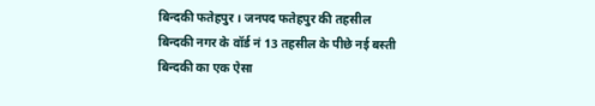बिन्दकी फतेहपुर । जनपद फतेहपुर की तहसील बिन्दकी नगर के वॉर्ड नं 13 तहसील के पीछे नई बस्ती बिन्दकी का एक ऐसा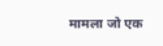मामला जो एक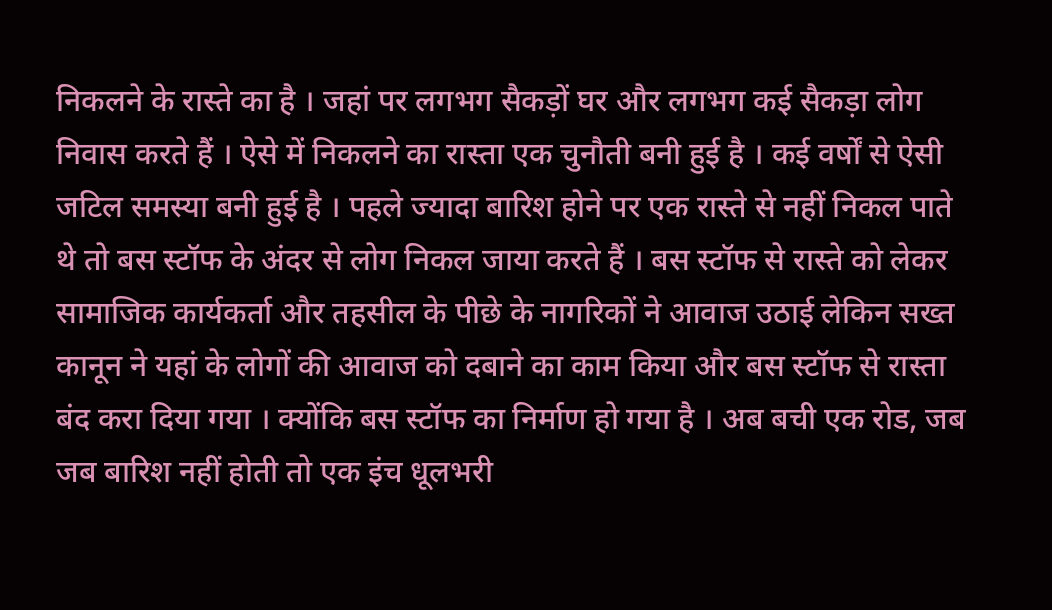निकलने के रास्ते का है । जहां पर लगभग सैकड़ों घर और लगभग कई सैकड़ा लोग निवास करते हैं । ऐसे में निकलने का रास्ता एक चुनौती बनी हुई है । कई वर्षों से ऐसी जटिल समस्या बनी हुई है । पहले ज्यादा बारिश होने पर एक रास्ते से नहीं निकल पाते थे तो बस स्टॉफ के अंदर से लोग निकल जाया करते हैं । बस स्टॉफ से रास्ते को लेकर सामाजिक कार्यकर्ता और तहसील के पीछे के नागरिकों ने आवाज उठाई लेकिन सख्त कानून ने यहां के लोगों की आवाज को दबाने का काम किया और बस स्टॉफ से रास्ता बंद करा दिया गया । क्योंकि बस स्टॉफ का निर्माण हो गया है । अब बची एक रोड, जब जब बारिश नहीं होती तो एक इंच धूलभरी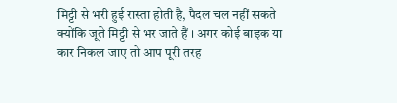मिट्टी से भरी हुई रास्ता होती है, पैदल चल नहीं सकते क्योंकि जूते मिट्टी से भर जाते हैं । अगर कोई बाइक या कार निकल जाए तो आप पूरी तरह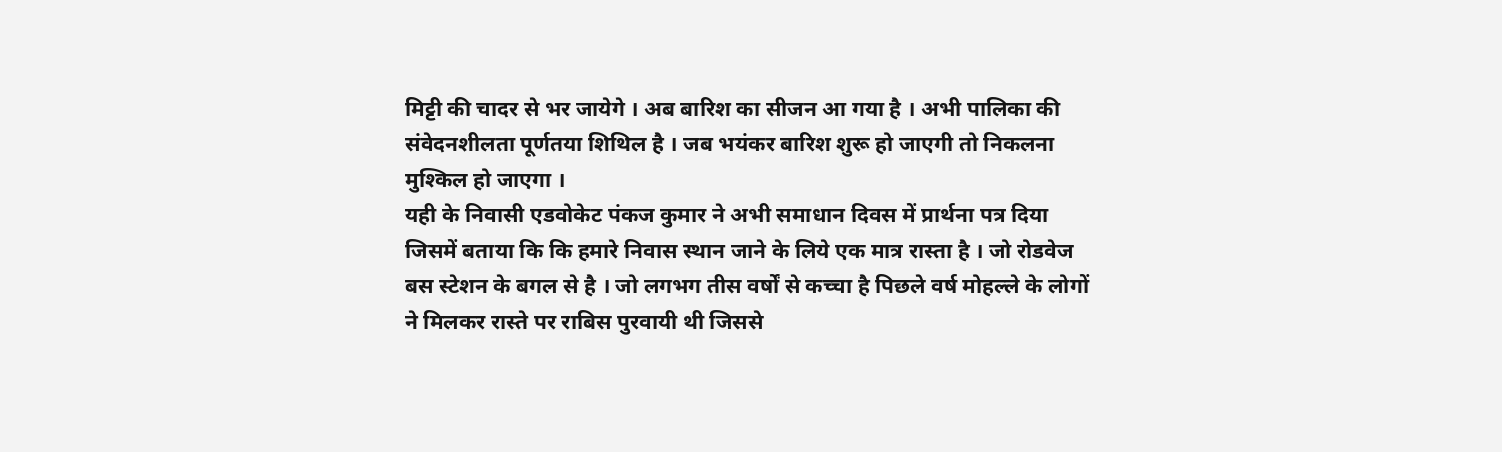मिट्टी की चादर से भर जायेगे । अब बारिश का सीजन आ गया है । अभी पालिका की संवेदनशीलता पूर्णतया शिथिल है । जब भयंकर बारिश शुरू हो जाएगी तो निकलना मुश्किल हो जाएगा ।
यही के निवासी एडवोकेट पंकज कुमार ने अभी समाधान दिवस में प्रार्थना पत्र दिया जिसमें बताया कि कि हमारे निवास स्थान जाने के लिये एक मात्र रास्ता है । जो रोडवेज बस स्टेशन के बगल से है । जो लगभग तीस वर्षों से कच्चा है पिछले वर्ष मोहल्ले के लोगों ने मिलकर रास्ते पर राबिस पुरवायी थी जिससे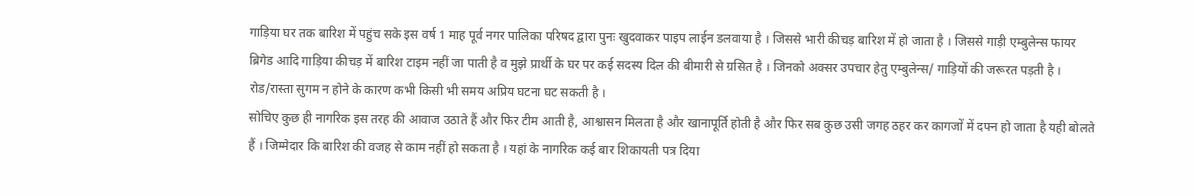गाड़िया घर तक बारिश में पहुंच सके इस वर्ष 1 माह पूर्व नगर पालिका परिषद द्वारा पुनः खुदवाकर पाइप लाईन डलवाया है । जिससे भारी कीचड़ बारिश में हो जाता है । जिससे गाड़ी एम्बुलेन्स फायर ब्रिगेड आदि गाड़िया कीचड़ में बारिश टाइम नहीं जा पाती है व मुझे प्रार्थी के घर पर कई सदस्य दिल की बीमारी से ग्रसित है । जिनको अक्सर उपचार हेतु एम्बुलेन्स/ गाड़ियों की जरूरत पड़ती है । रोड/रास्ता सुगम न होने के कारण कभी किसी भी समय अप्रिय घटना घट सकती है ।
सोचिए कुछ ही नागरिक इस तरह की आवाज उठाते हैं और फिर टीम आती है, आश्वासन मिलता है और खानापूर्ति होती है और फिर सब कुछ उसी जगह ठहर कर कागजों में दफ्न हो जाता है यही बोलते हैं । जिम्मेदार कि बारिश की वजह से काम नहीं हो सकता है । यहां के नागरिक कई बार शिकायती पत्र दिया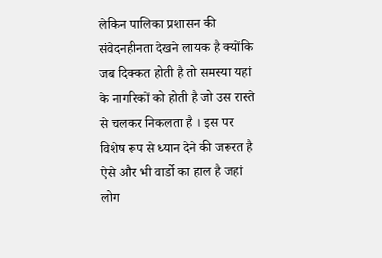लेकिन पालिका प्रशासन की संवेदनहीनता देखने लायक है क्योंकि जब दिक्कत होती है तो समस्या यहां के नागरिकों को होती है जो उस रास्ते से चलकर निकलता है । इस पर विशेष रूप से ध्यान देने की जरूरत है ऐसे और भी वार्डो का हाल है जहां लोग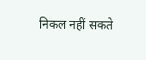निकल नहीं सकते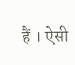हैं । ऐसी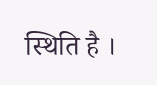स्थिति है ।